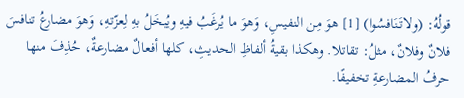قولُهُ: (ولاتَنَافسُوا) [1] هوَ مِن النفيسِ، وَهوَ ما يُرغَبُ فيهِ ويُبخَلُ بهِ لِعزّتهِ، وَهوَ مضارعُ تنافسَ فلانٌ وفلانٌ، مثلُ: تقاتلا. وهكذا بقيةُ ألفاظِ الحديثِ، كلها أفعالٌ مضارعةٌ، حُذِفَ منها حرفُ المضارعةِ تخفيفًا.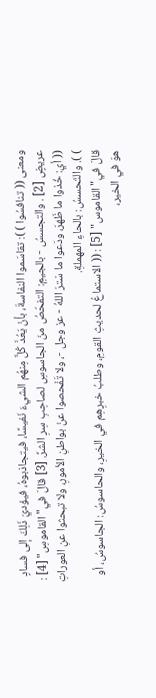ومعنى (( تنافسُوا ) ): تقاسَموا النفاسةَ، بأنْ يَعُدَّ كُلٌّ مِنهُم الشيءَ نَفيسًا، فيتجاذبوهُ، فيؤديَ ذَلِكَ إلى فسادٍ عريضٍ [2] . والتجسسُ - بالجيمِ: التفحّصُ منَ الجاسوسِ لصاحِبِ سِرِ الشرِّ. [3] قالَ في"القاموسِ" [4] : (( أي: خُذوا ما ظَهرَ، ودَعوا ما سَترَ اللهُ - عز وجل -، ولا تَفْحصوا عنْ بواطنِ الأمورِ، ولا تبحثوا عنِ العوراتِ ) ). والتَحسسُ: بالحاءِ المهملةِ.
قالَ في"القاموس" [5] : (( الاستماعُ لحديثِ القومِ، وطلبُ خبرِهِم في الخيرِ، والحاسوسُ: الجاسوسُ، أو هوَ في الخير،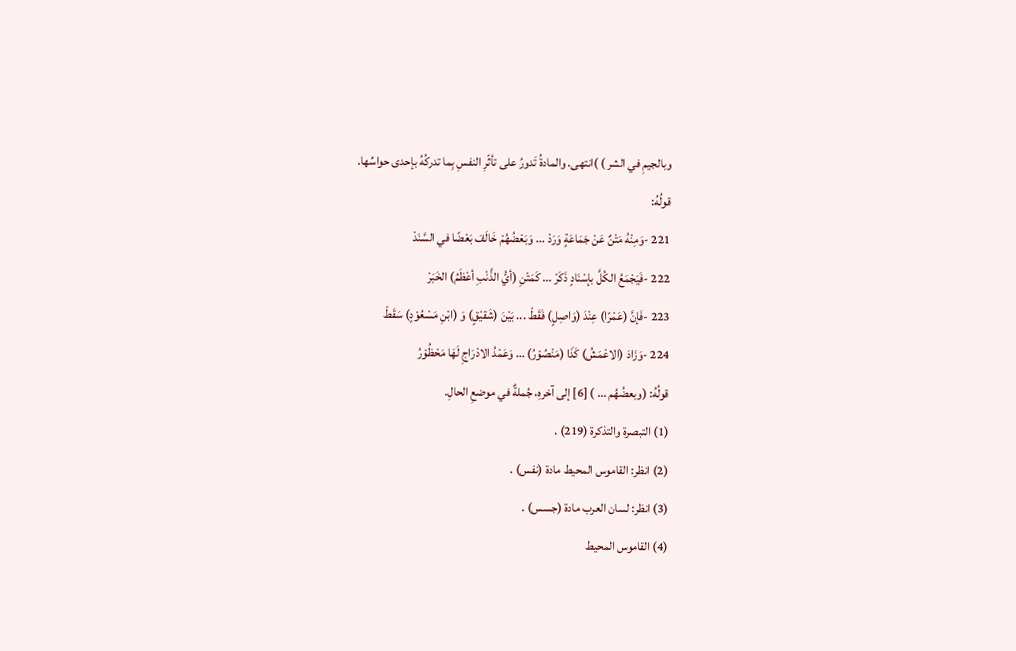وبالجيمِ في الشر ) )انتهى. والمادةُ تَدورُ على تأثّرِ النفسِ بِما تدركُهُ بإحدى حواسِّها.
قولُهُ:
221 -وَمِنْهُ مَتْنٌ عَنْ جَمَاعَةٍ وَرَدْ ... وَبَعْضُهُمْ خَالَفَ بَعْضًا في السَّنَدْ
222 -فَيَجْمَعُ الكُلَّ بإسْنَادٍ ذَكَرْ ... كَمَتْنِ (أيُّ الذَّنْبِ أعْظَمُ) الخَبَرْ
223 -فَإنَّ (عَمْرًا) عِنْدَ (وَاصِلٍ) فَقَطْ ... بَيْنَ (شَقيْقٍ) وَ (ابْنِ مَسْعُوْدٍ) سَقَطْ
224 -وَزَادَ (الاعْمَشُ) كَذَا (مَنْصُوْرُ) ... وَعَمْدُ الادْرَاجِ لَهَا مَحْظُوْرُ
قولُهُ: (وبعضُهُم ... ) [6] إلى آخرهِ، جُملةٌ في موضعِ الحالِ.
(1) التبصرة والتذكرة (219) .
(2) انظر: القاموس المحيط مادة (نفس) .
(3) انظر: لسان العرب مادة (جسس) .
(4) القاموس المحيط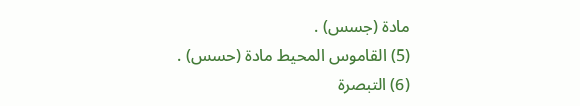مادة (جسس) .
(5) القاموس المحيط مادة (حسس) .
(6) التبصرة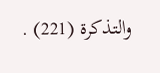والتذكرة (221) .